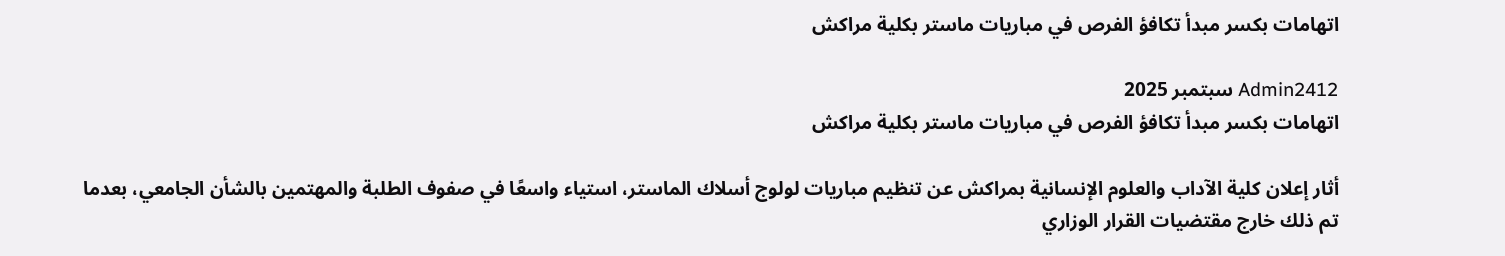اتهامات بكسر مبدأ تكافؤ الفرص في مباريات ماستر بكلية مراكش

Admin2412 سبتمبر 2025
اتهامات بكسر مبدأ تكافؤ الفرص في مباريات ماستر بكلية مراكش

أثار إعلان كلية الآداب والعلوم الإنسانية بمراكش عن تنظيم مباريات لولوج أسلاك الماستر، استياء واسعًا في صفوف الطلبة والمهتمين بالشأن الجامعي، بعدما تم ذلك خارج مقتضيات القرار الوزاري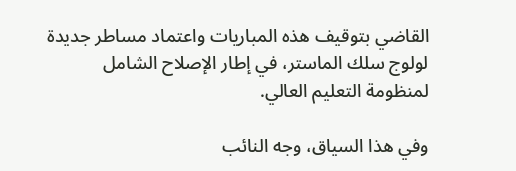القاضي بتوقيف هذه المباريات واعتماد مساطر جديدة لولوج سلك الماستر، في إطار الإصلاح الشامل لمنظومة التعليم العالي.

وفي هذا السياق، وجه النائب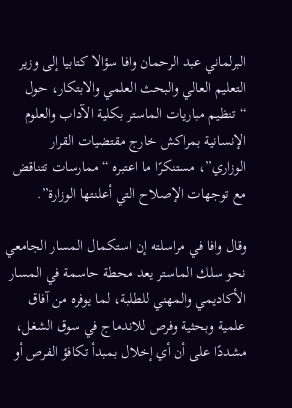البرلماني عبد الرحمان وافا سؤالا كتابيا إلى وزير التعليم العالي والبحث العلمي والابتكار، حول “تنظيم مباريات الماستر بكلية الآداب والعلوم الإنسانية بمراكش خارج مقتضيات القرار الوزاري”، مستنكرًا ما اعتبره “ممارسات تتناقض مع توجهات الإصلاح التي أعلنتها الوزارة”.

وقال وافا في مراسلته إن استكمال المسار الجامعي نحو سلك الماستر يعد محطة حاسمة في المسار الأكاديمي والمهني للطلبة، لما يوفره من آفاق علمية وبحثية وفرص للاندماج في سوق الشغل، مشددًا على أن أي إخلال بمبدأ تكافؤ الفرص أو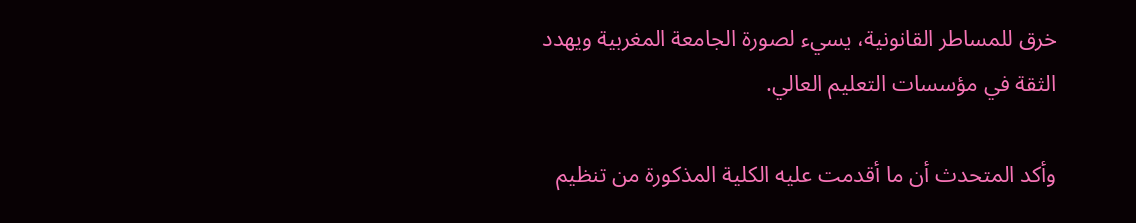خرق للمساطر القانونية، يسيء لصورة الجامعة المغربية ويهدد الثقة في مؤسسات التعليم العالي.

وأكد المتحدث أن ما أقدمت عليه الكلية المذكورة من تنظيم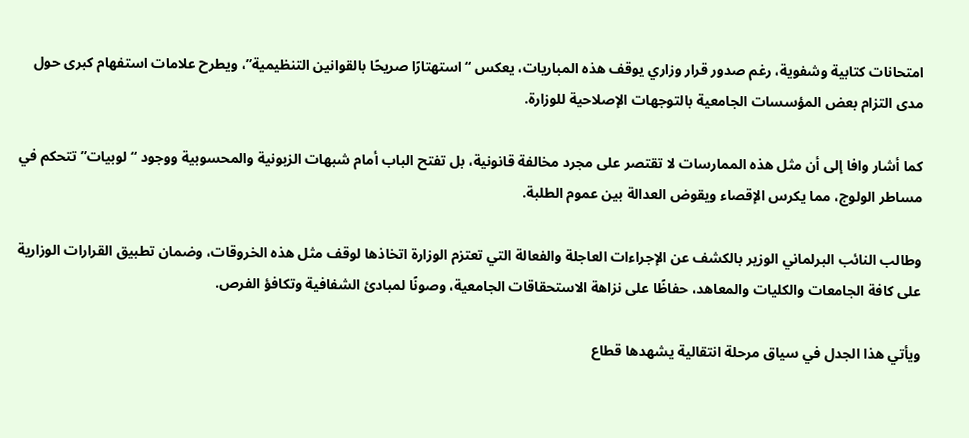امتحانات كتابية وشفوية، رغم صدور قرار وزاري يوقف هذه المباريات، يعكس “استهتارًا صريحًا بالقوانين التنظيمية”، ويطرح علامات استفهام كبرى حول مدى التزام بعض المؤسسات الجامعية بالتوجهات الإصلاحية للوزارة.

كما أشار وافا إلى أن مثل هذه الممارسات لا تقتصر على مجرد مخالفة قانونية، بل تفتح الباب أمام شبهات الزبونية والمحسوبية ووجود “لوبيات” تتحكم في مساطر الولوج، مما يكرس الإقصاء ويقوض العدالة بين عموم الطلبة.

وطالب النائب البرلماني الوزير بالكشف عن الإجراءات العاجلة والفعالة التي تعتزم الوزارة اتخاذها لوقف مثل هذه الخروقات، وضمان تطبيق القرارات الوزارية على كافة الجامعات والكليات والمعاهد، حفاظًا على نزاهة الاستحقاقات الجامعية، وصونًا لمبادئ الشفافية وتكافؤ الفرص.

ويأتي هذا الجدل في سياق مرحلة انتقالية يشهدها قطاع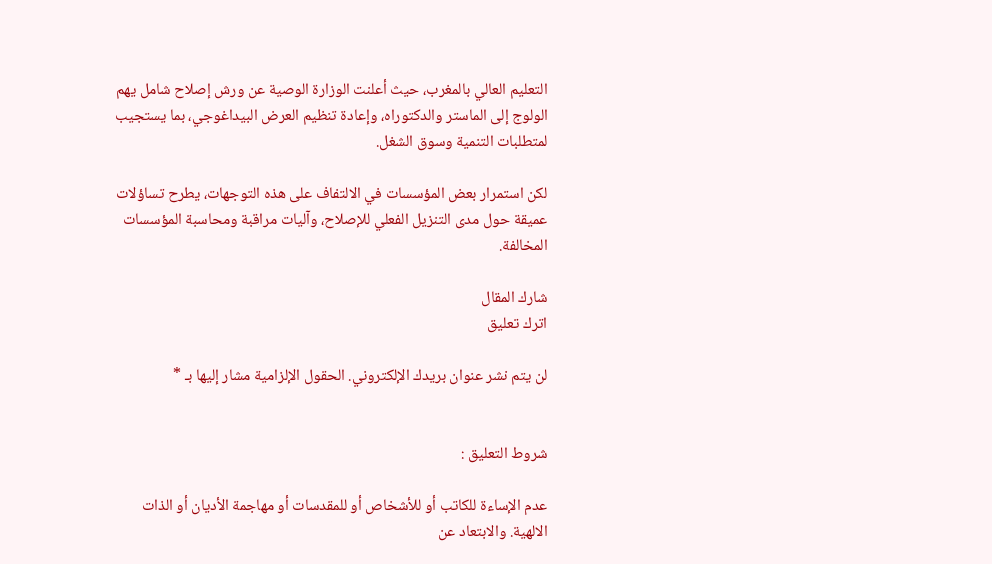التعليم العالي بالمغرب، حيث أعلنت الوزارة الوصية عن ورش إصلاح شامل يهم الولوج إلى الماستر والدكتوراه، وإعادة تنظيم العرض البيداغوجي، بما يستجيب لمتطلبات التنمية وسوق الشغل.

لكن استمرار بعض المؤسسات في الالتفاف على هذه التوجهات، يطرح تساؤلات عميقة حول مدى التنزيل الفعلي للإصلاح، وآليات مراقبة ومحاسبة المؤسسات المخالفة.

شارك المقال
اترك تعليق

لن يتم نشر عنوان بريدك الإلكتروني. الحقول الإلزامية مشار إليها بـ *


شروط التعليق :

عدم الإساءة للكاتب أو للأشخاص أو للمقدسات أو مهاجمة الأديان أو الذات الالهية. والابتعاد عن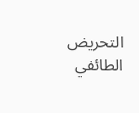التحريض الطائفي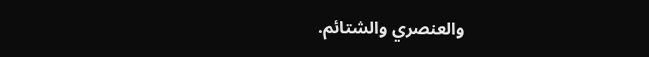والعنصري والشتائم.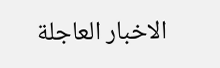الاخبار العاجلة